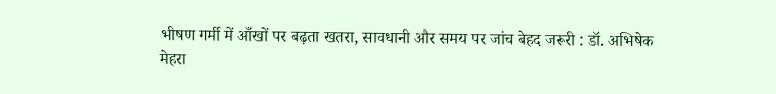भीषण गर्मी में आँखों पर बढ़ता खतरा, सावधानी और समय पर जांच बेहद जरूरी : डॉ. अभिषेक मेहरा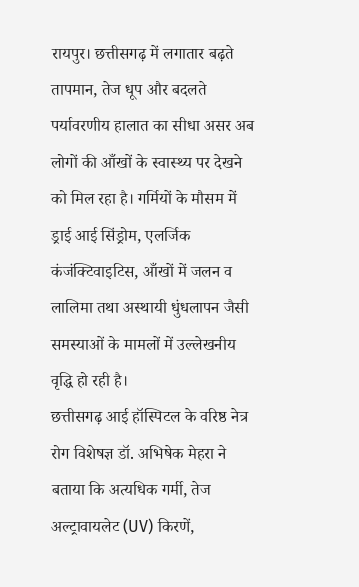रायपुर। छत्तीसगढ़ में लगातार बढ़ते तापमान, तेज धूप और बदलते पर्यावरणीय हालात का सीधा असर अब लोगों की आँखों के स्वास्थ्य पर देखने को मिल रहा है। गर्मियों के मौसम में ड्राई आई सिंड्रोम, एलर्जिक कंजंक्टिवाइटिस, आँखों में जलन व लालिमा तथा अस्थायी धुंधलापन जैसी समस्याओं के मामलों में उल्लेखनीय वृद्धि हो रही है।
छत्तीसगढ़ आई हॉस्पिटल के वरिष्ठ नेत्र रोग विशेषज्ञ डॉ. अभिषेक मेहरा ने बताया कि अत्यधिक गर्मी, तेज अल्ट्रावायलेट (UV) किरणें,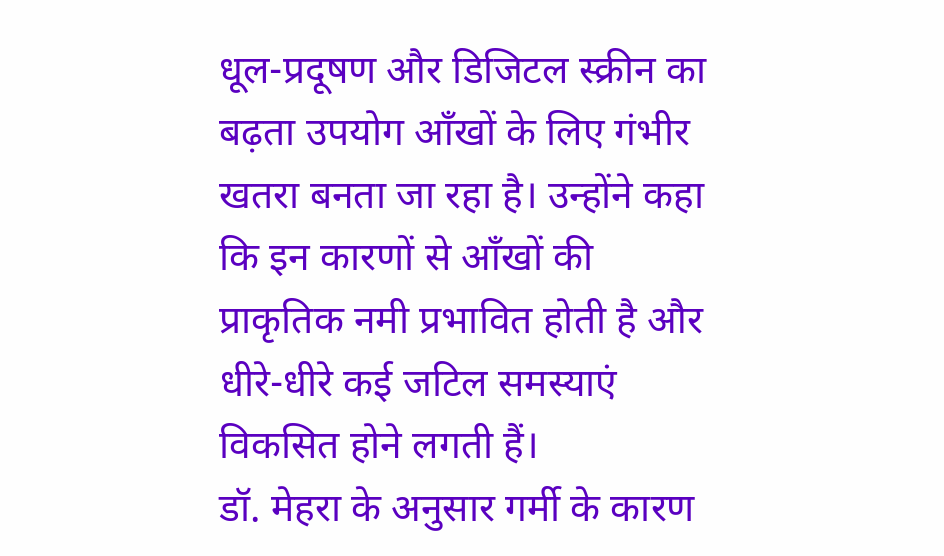धूल-प्रदूषण और डिजिटल स्क्रीन का बढ़ता उपयोग आँखों के लिए गंभीर खतरा बनता जा रहा है। उन्होंने कहा कि इन कारणों से आँखों की प्राकृतिक नमी प्रभावित होती है और धीरे-धीरे कई जटिल समस्याएं विकसित होने लगती हैं।
डॉ. मेहरा के अनुसार गर्मी के कारण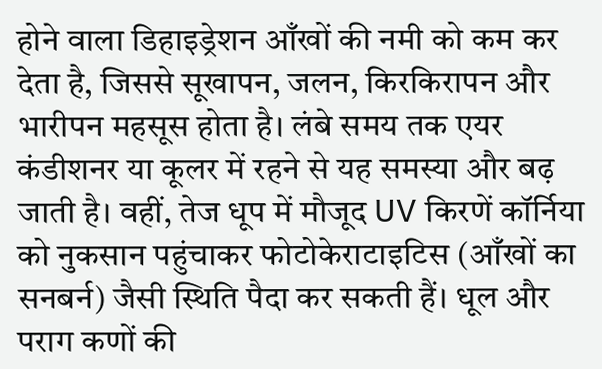होने वाला डिहाइड्रेशन आँखों की नमी को कम कर देता है, जिससे सूखापन, जलन, किरकिरापन और भारीपन महसूस होता है। लंबे समय तक एयर कंडीशनर या कूलर में रहने से यह समस्या और बढ़ जाती है। वहीं, तेज धूप में मौजूद UV किरणें कॉर्निया को नुकसान पहुंचाकर फोटोकेराटाइटिस (आँखों का सनबर्न) जैसी स्थिति पैदा कर सकती हैं। धूल और पराग कणों की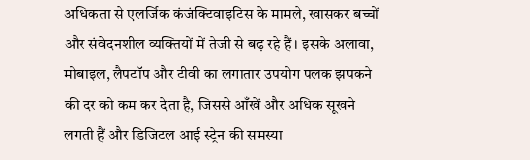अधिकता से एलर्जिक कंजंक्टिवाइटिस के मामले, खासकर बच्चों और संवेदनशील व्यक्तियों में तेजी से बढ़ रहे हैं। इसके अलावा, मोबाइल, लैपटॉप और टीवी का लगातार उपयोग पलक झपकने की दर को कम कर देता है, जिससे आँखें और अधिक सूखने लगती हैं और डिजिटल आई स्ट्रेन की समस्या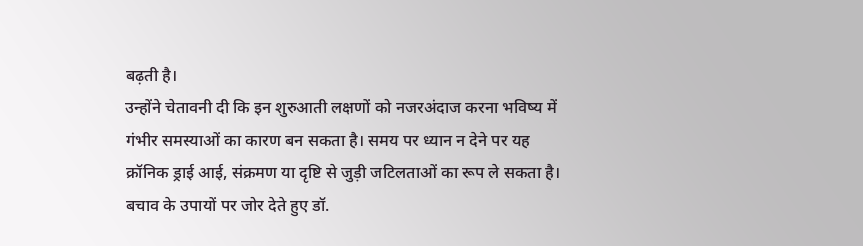बढ़ती है।
उन्होंने चेतावनी दी कि इन शुरुआती लक्षणों को नजरअंदाज करना भविष्य में गंभीर समस्याओं का कारण बन सकता है। समय पर ध्यान न देने पर यह क्रॉनिक ड्राई आई, संक्रमण या दृष्टि से जुड़ी जटिलताओं का रूप ले सकता है।
बचाव के उपायों पर जोर देते हुए डॉ.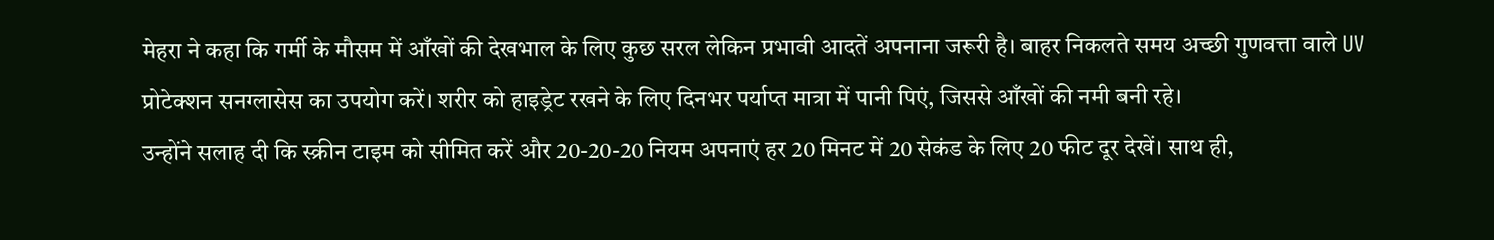मेहरा ने कहा कि गर्मी के मौसम में आँखों की देखभाल के लिए कुछ सरल लेकिन प्रभावी आदतें अपनाना जरूरी है। बाहर निकलते समय अच्छी गुणवत्ता वाले UV प्रोटेक्शन सनग्लासेस का उपयोग करें। शरीर को हाइड्रेट रखने के लिए दिनभर पर्याप्त मात्रा में पानी पिएं, जिससे आँखों की नमी बनी रहे।
उन्होंने सलाह दी कि स्क्रीन टाइम को सीमित करें और 20-20-20 नियम अपनाएं हर 20 मिनट में 20 सेकंड के लिए 20 फीट दूर देखें। साथ ही,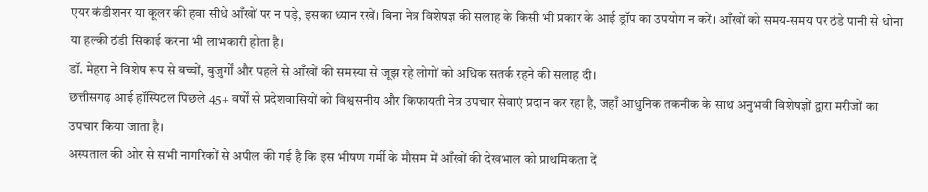एयर कंडीशनर या कूलर की हवा सीधे आँखों पर न पड़े, इसका ध्यान रखें। बिना नेत्र विशेषज्ञ की सलाह के किसी भी प्रकार के आई ड्रॉप का उपयोग न करें। आँखों को समय-समय पर ठंडे पानी से धोना या हल्की ठंडी सिकाई करना भी लाभकारी होता है।
डॉ. मेहरा ने विशेष रूप से बच्चों, बुजुर्गों और पहले से आँखों की समस्या से जूझ रहे लोगों को अधिक सतर्क रहने की सलाह दी।
छत्तीसगढ़ आई हॉस्पिटल पिछले 45+ वर्षों से प्रदेशवासियों को विश्वसनीय और किफायती नेत्र उपचार सेवाएं प्रदान कर रहा है, जहाँ आधुनिक तकनीक के साथ अनुभवी विशेषज्ञों द्वारा मरीजों का उपचार किया जाता है।
अस्पताल की ओर से सभी नागरिकों से अपील की गई है कि इस भीषण गर्मी के मौसम में आँखों की देखभाल को प्राथमिकता दें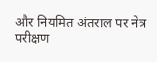और नियमित अंतराल पर नेत्र परीक्षण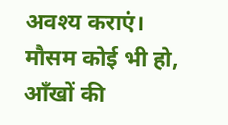अवश्य कराएं। मौसम कोई भी हो, आँखों की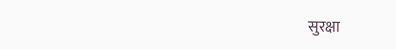सुरक्षा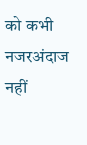को कभी नजरअंदाज नहीं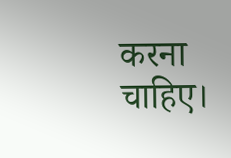करना चाहिए।